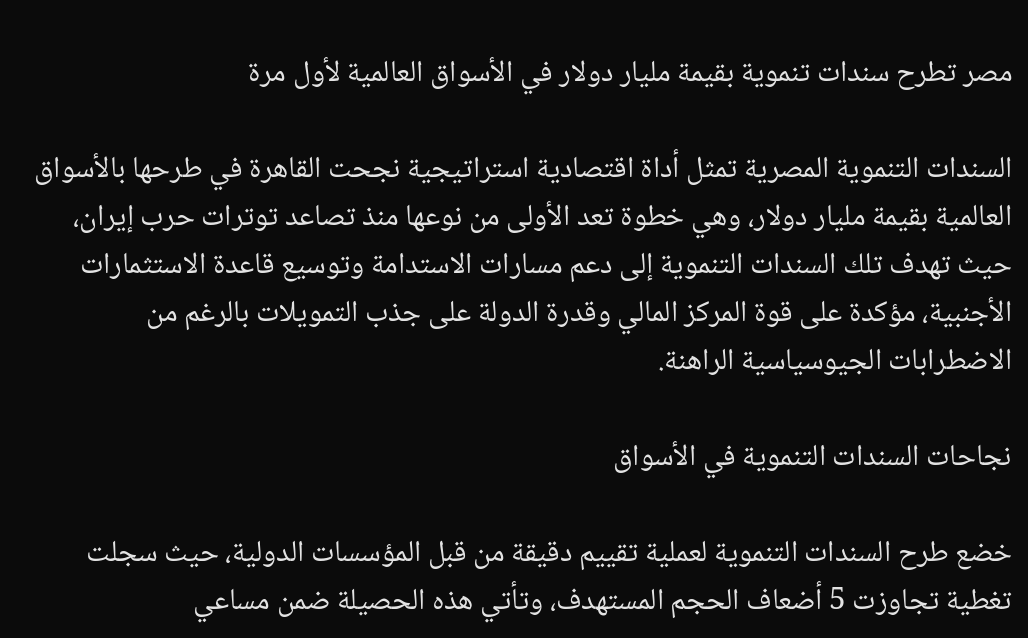مصر تطرح سندات تنموية بقيمة مليار دولار في الأسواق العالمية لأول مرة

السندات التنموية المصرية تمثل أداة اقتصادية استراتيجية نجحت القاهرة في طرحها بالأسواق العالمية بقيمة مليار دولار، وهي خطوة تعد الأولى من نوعها منذ تصاعد توترات حرب إيران، حيث تهدف تلك السندات التنموية إلى دعم مسارات الاستدامة وتوسيع قاعدة الاستثمارات الأجنبية، مؤكدة على قوة المركز المالي وقدرة الدولة على جذب التمويلات بالرغم من الاضطرابات الجيوسياسية الراهنة.

نجاحات السندات التنموية في الأسواق

خضع طرح السندات التنموية لعملية تقييم دقيقة من قبل المؤسسات الدولية، حيث سجلت تغطية تجاوزت 5 أضعاف الحجم المستهدف، وتأتي هذه الحصيلة ضمن مساعي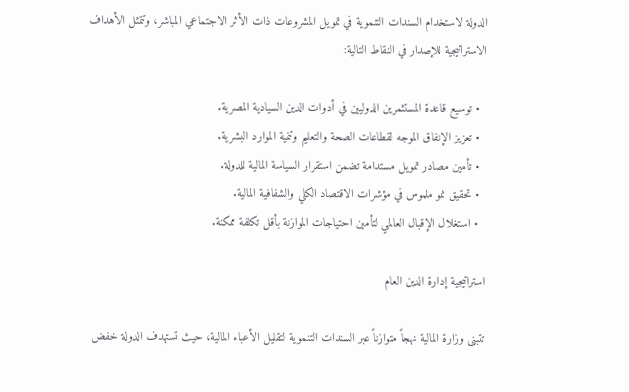الدولة لاستخدام السندات التنموية في تمويل المشروعات ذات الأثر الاجتماعي المباشر، وتتمثل الأهداف الاستراتيجية للإصدار في النقاط التالية:

  • توسيع قاعدة المستثمرين الدوليين في أدوات الدين السيادية المصرية.
  • تعزيز الإنفاق الموجه لقطاعات الصحة والتعليم وتنمية الموارد البشرية.
  • تأمين مصادر تمويل مستدامة تضمن استقرار السياسة المالية للدولة.
  • تحقيق نمو ملموس في مؤشرات الاقتصاد الكلي والشفافية المالية.
  • استغلال الإقبال العالمي لتأمين احتياجات الموازنة بأقل تكلفة ممكنة.

استراتيجية إدارة الدين العام

تتبنى وزارة المالية نهجاً متوازناً عبر السندات التنموية لتقليل الأعباء المالية، حيث تستهدف الدولة خفض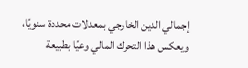إجمالي الدين الخارجي بمعدلات محددة سنويًا، ويعكس هذا التحرك المالي وعيًا بطبيعة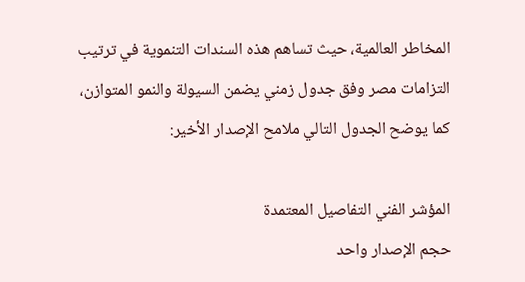المخاطر العالمية، حيث تساهم هذه السندات التنموية في ترتيب التزامات مصر وفق جدول زمني يضمن السيولة والنمو المتوازن، كما يوضح الجدول التالي ملامح الإصدار الأخير:

المؤشر الفني التفاصيل المعتمدة
حجم الإصدار واحد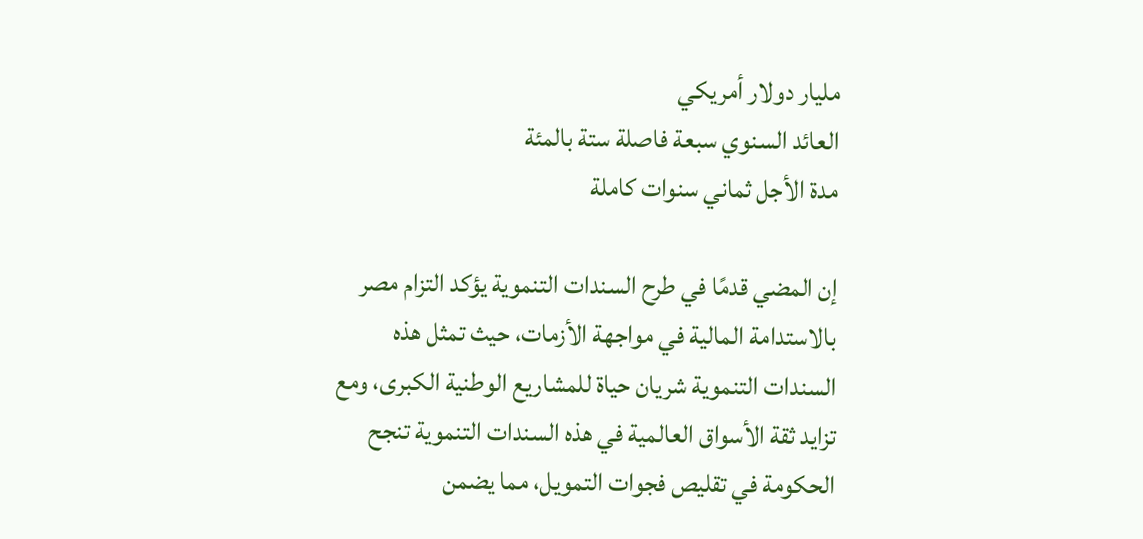مليار دولار أمريكي
العائد السنوي سبعة فاصلة ستة بالمئة
مدة الأجل ثماني سنوات كاملة

إن المضي قدمًا في طرح السندات التنموية يؤكد التزام مصر بالاستدامة المالية في مواجهة الأزمات، حيث تمثل هذه السندات التنموية شريان حياة للمشاريع الوطنية الكبرى، ومع تزايد ثقة الأسواق العالمية في هذه السندات التنموية تنجح الحكومة في تقليص فجوات التمويل، مما يضمن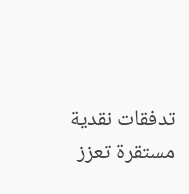تدفقات نقدية مستقرة تعزز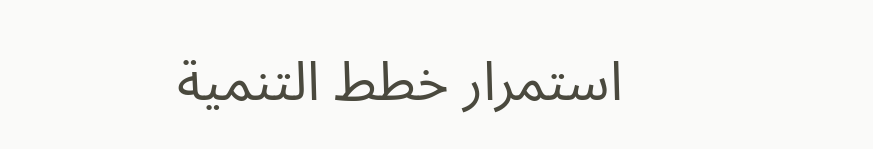استمرار خطط التنمية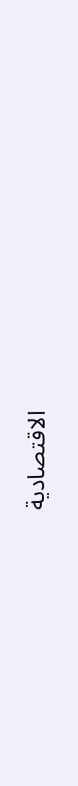الاقتصادية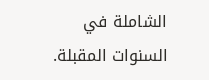الشاملة في السنوات المقبلة.